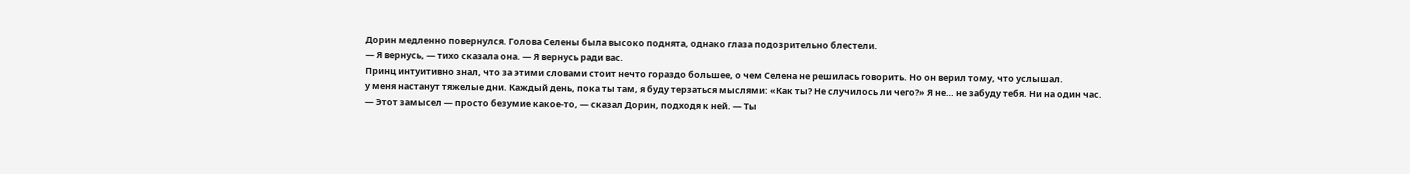Дорин медленно повернулся. Голова Селены была высоко поднята, однако глаза подозрительно блестели.
— Я вернусь, — тихо сказала она. — Я вернусь ради вас.
Принц интуитивно знал, что за этими словами стоит нечто гораздо большее, о чем Селена не решилась говорить. Но он верил тому, что услышал.
у меня настанут тяжелые дни. Каждый день, пока ты там, я буду терзаться мыслями: «Как ты? Не случилось ли чего?» Я не… не забуду тебя. Ни на один час.
— Этот замысел — просто безумие какое-то, — сказал Дорин, подходя к ней. — Ты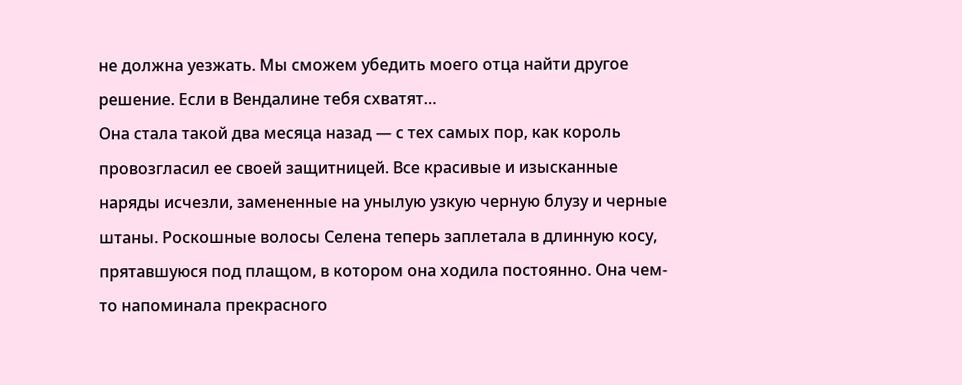не должна уезжать. Мы сможем убедить моего отца найти другое решение. Если в Вендалине тебя схватят…
Она стала такой два месяца назад — с тех самых пор, как король провозгласил ее своей защитницей. Все красивые и изысканные наряды исчезли, замененные на унылую узкую черную блузу и черные штаны. Роскошные волосы Селена теперь заплетала в длинную косу, прятавшуюся под плащом, в котором она ходила постоянно. Она чем-то напоминала прекрасного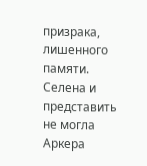призрака, лишенного памяти.
Селена и представить не могла Аркера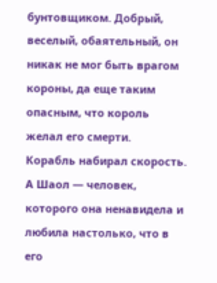бунтовщиком. Добрый, веселый, обаятельный, он никак не мог быть врагом короны, да еще таким опасным, что король желал его смерти.
Корабль набирал скорость. А Шаол — человек, которого она ненавидела и любила настолько, что в его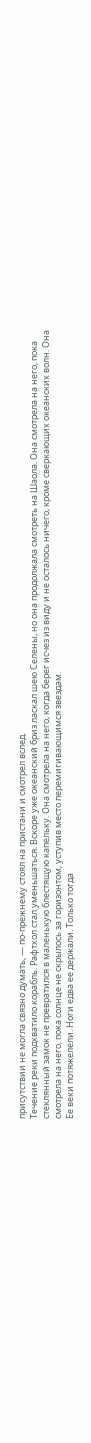присутствии не могла связно думать, — по-прежнему стоял на пристани и смотрел вслед.
Течение реки подхватило корабль. Рафтхол стал уменьшаться. Вскоре уже океанский бриз ласкал шею Селены, но она продолжала смотреть на Шаола. Она смотрела на него, пока стеклянный замок не превратился в маленькую блестящую капельку. Она смотрела на него, когда берег исчез из виду и не осталось ничего, кроме сверкающих океанских волн. Она смотрела на него, пока солнце не скрылось за горизонтом, уступив место перемигивающимся звездам.
Ее веки потяжелели. Ноги едва ее держали. Только тогда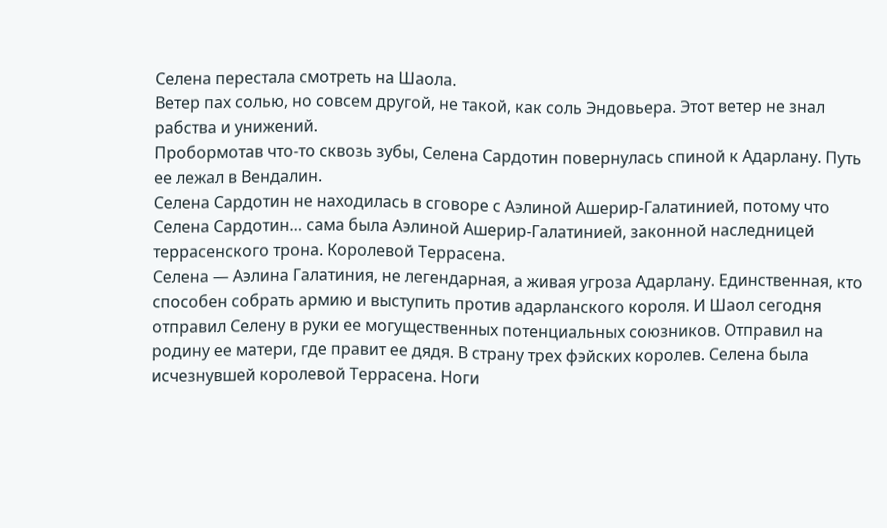Селена перестала смотреть на Шаола.
Ветер пах солью, но совсем другой, не такой, как соль Эндовьера. Этот ветер не знал рабства и унижений.
Пробормотав что-то сквозь зубы, Селена Сардотин повернулась спиной к Адарлану. Путь ее лежал в Вендалин.
Селена Сардотин не находилась в сговоре с Аэлиной Ашерир-Галатинией, потому что Селена Сардотин… сама была Аэлиной Ашерир-Галатинией, законной наследницей террасенского трона. Королевой Террасена.
Селена — Аэлина Галатиния, не легендарная, а живая угроза Адарлану. Единственная, кто способен собрать армию и выступить против адарланского короля. И Шаол сегодня отправил Селену в руки ее могущественных потенциальных союзников. Отправил на родину ее матери, где правит ее дядя. В страну трех фэйских королев. Селена была исчезнувшей королевой Террасена. Ноги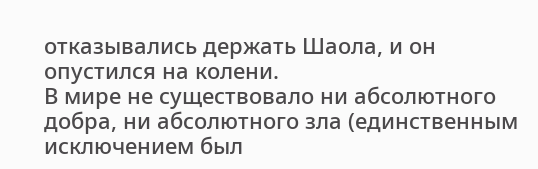отказывались держать Шаола, и он опустился на колени.
В мире не существовало ни абсолютного добра, ни абсолютного зла (единственным исключением был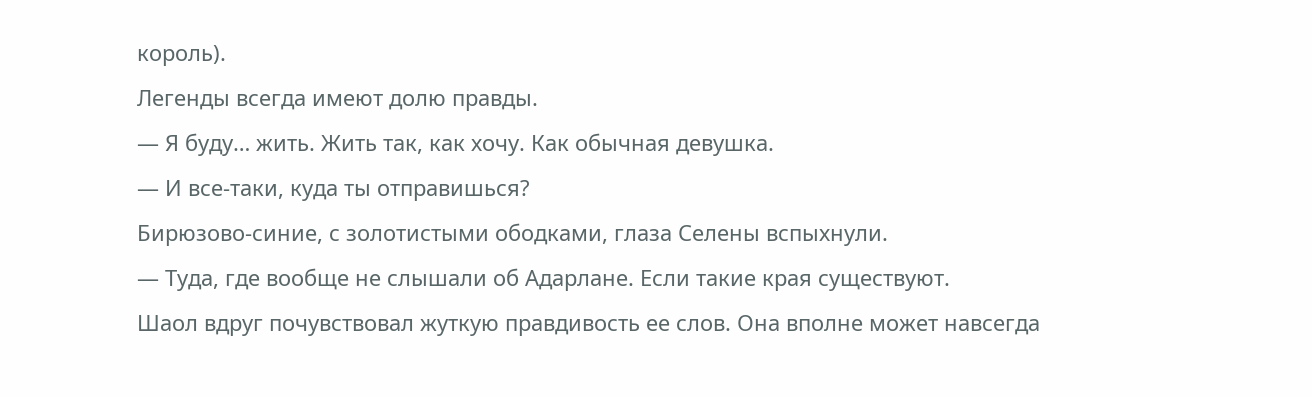король).
Легенды всегда имеют долю правды.
— Я буду… жить. Жить так, как хочу. Как обычная девушка.
— И все-таки, куда ты отправишься?
Бирюзово-синие, с золотистыми ободками, глаза Селены вспыхнули.
— Туда, где вообще не слышали об Адарлане. Если такие края существуют.
Шаол вдруг почувствовал жуткую правдивость ее слов. Она вполне может навсегда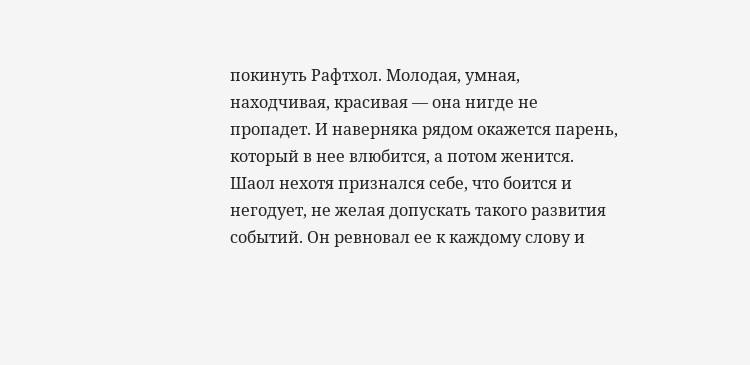покинуть Рафтхол. Молодая, умная, находчивая, красивая — она нигде не пропадет. И наверняка рядом окажется парень, который в нее влюбится, а потом женится.
Шаол нехотя признался себе, что боится и негодует, не желая допускать такого развития событий. Он ревновал ее к каждому слову и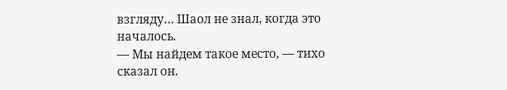взгляду… Шаол не знал, когда это началось.
— Мы найдем такое место, — тихо сказал он.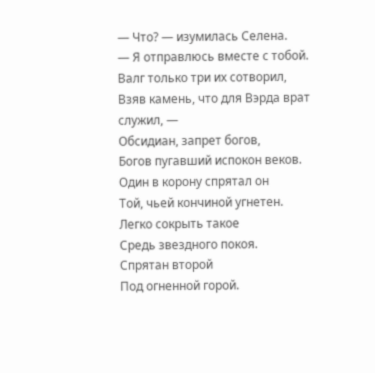— Что? — изумилась Селена.
— Я отправлюсь вместе с тобой.
Валг только три их сотворил,
Взяв камень, что для Вэрда врат служил, —
Обсидиан, запрет богов,
Богов пугавший испокон веков.
Один в корону спрятал он
Той, чьей кончиной угнетен.
Легко сокрыть такое
Средь звездного покоя.
Спрятан второй
Под огненной горой.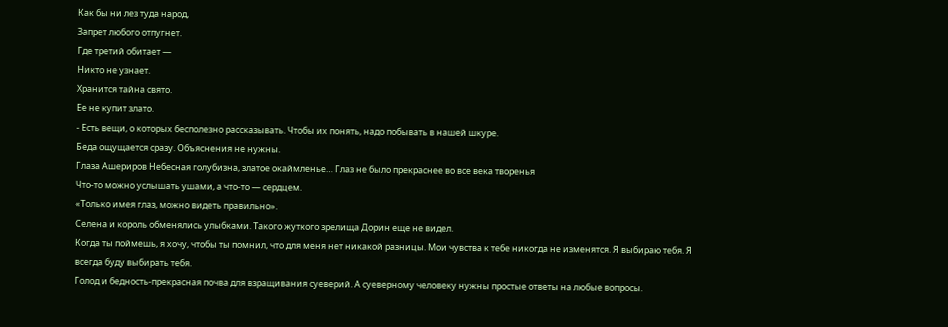Как бы ни лез туда народ,
Запрет любого отпугнет.
Где третий обитает —
Никто не узнает.
Хранится тайна свято.
Ее не купит злато.
- Есть вещи, о которых бесполезно рассказывать. Чтобы их понять, надо побывать в нашей шкуре.
Беда ощущается сразу. Объяснения не нужны.
Глаза Ашериров Небесная голубизна, златое окаймленье… Глаз не было прекраснее во все века творенья
Что-то можно услышать ушами, а что-то — сердцем.
«Только имея глаз, можно видеть правильно».
Селена и король обменялись улыбками. Такого жуткого зрелища Дорин еще не видел.
Когда ты поймешь, я хочу, чтобы ты помнил, что для меня нет никакой разницы. Мои чувства к тебе никогда не изменятся. Я выбираю тебя. Я всегда буду выбирать тебя.
Голод и бедность-прекрасная почва для взращивания суеверий. А суеверному человеку нужны простые ответы на любые вопросы.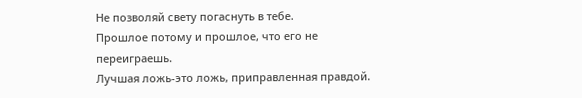Не позволяй свету погаснуть в тебе.
Прошлое потому и прошлое, что его не переиграешь.
Лучшая ложь-это ложь, приправленная правдой.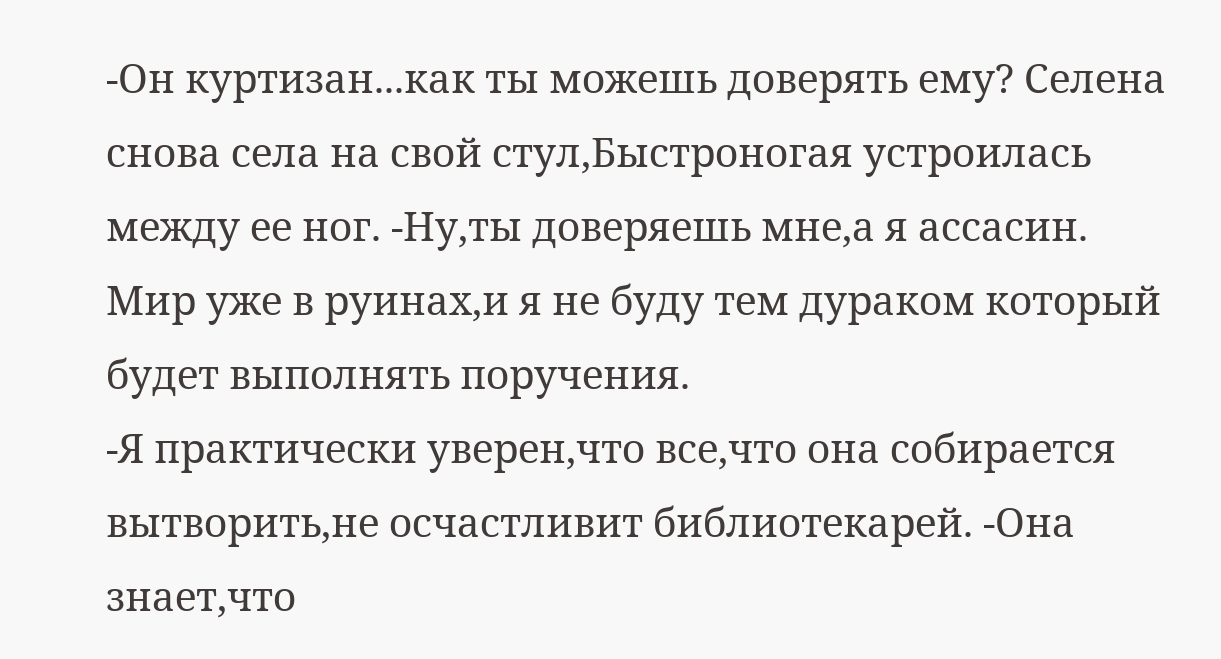-Он куртизан...как ты можешь доверять ему? Селена снова села на свой стул,Быстроногая устроилась между ее ног. -Ну,ты доверяешь мне,а я ассасин.
Мир уже в руинах,и я не буду тем дураком который будет выполнять поручения.
-Я практически уверен,что все,что она собирается вытворить,не осчастливит библиотекарей. -Она знает,что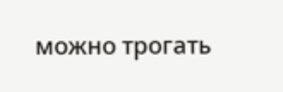можно трогать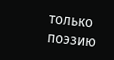только поэзию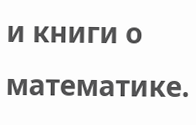и книги о математике.